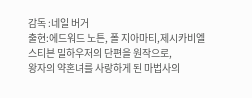감독 :네일 버거
출현:에드워드 노튼, 폴 지아마티,제시카비엘
스티븐 밀하우저의 단편을 원작으로,
왕자의 약혼녀를 사랑하게 된 마법사의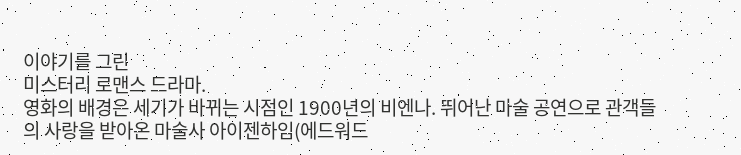이야기를 그린
미스터리 로맨스 드라마.
영화의 배경은 세기가 바뀌는 시점인 1900년의 비엔나. 뛰어난 마술 공연으로 관객들의 사랑을 받아온 마술사 아이젠하임(에드워드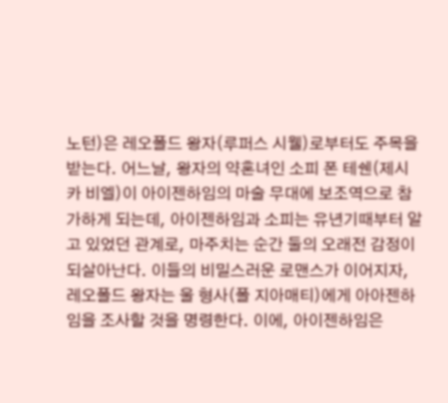노턴)은 레오폴드 왕자(루퍼스 시웰)로부터도 주목을 받는다. 어느날, 왕자의 약혼녀인 소피 폰 테쉔(제시카 비엘)이 아이젠하임의 마술 무대에 보조역으로 참가하게 되는데, 아이젠하임과 소피는 유년기때부터 알고 있었던 관계로, 마주치는 순간 둘의 오래전 감정이 되살아난다. 이들의 비밀스러운 로맨스가 이어지자, 레오폴드 왕자는 울 형사(폴 지아매티)에게 아아젠하임을 조사할 것을 명령한다. 이에, 아이젠하임은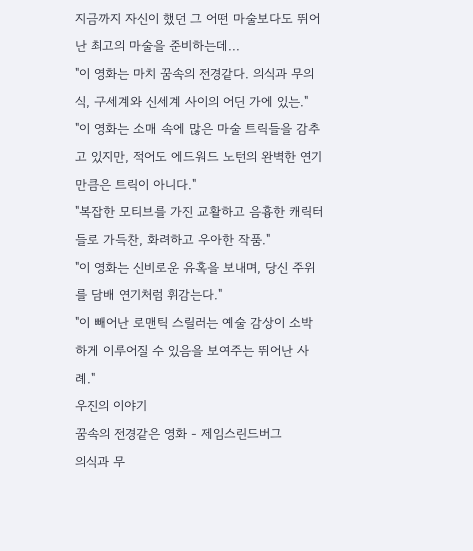지금까지 자신이 했던 그 어떤 마술보다도 뛰어난 최고의 마술을 준비하는데...
"이 영화는 마치 꿈속의 전경같다. 의식과 무의식, 구세계와 신세계 사이의 어딘 가에 있는."
"이 영화는 소매 속에 많은 마술 트릭들을 감추고 있지만, 적어도 에드워드 노턴의 완벽한 연기만큼은 트릭이 아니다."
"복잡한 모티브를 가진 교활하고 음흉한 캐릭터들로 가득찬, 화려하고 우아한 작품."
"이 영화는 신비로운 유혹을 보내며, 당신 주위를 담배 연기처럼 휘감는다."
"이 빼어난 로맨틱 스릴러는 예술 감상이 소박하게 이루어질 수 있음을 보여주는 뛰어난 사례."
우진의 이야기
꿈속의 전경같은 영화 - 제임스린드버그
의식과 무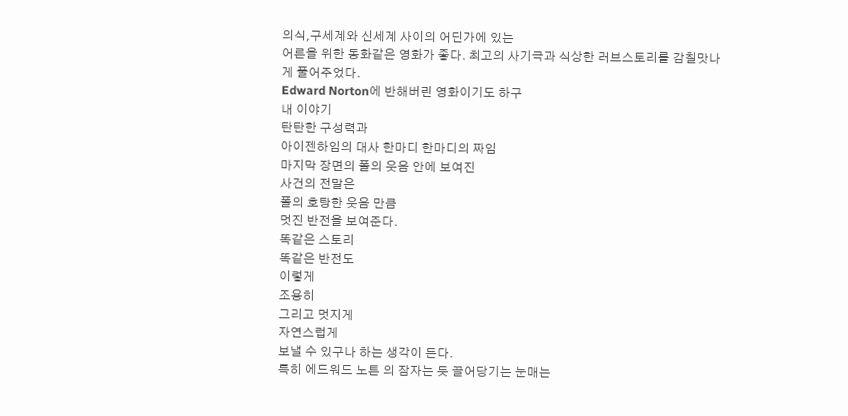의식,구세계와 신세계 사이의 어딘가에 있는
어른을 위한 동화같은 영화가 좋다. 최고의 사기극과 식상한 러브스토리를 감칠맛나게 풀어주었다.
Edward Norton에 반해버린 영화이기도 하구
내 이야기
탄탄한 구성력과
아이젠하임의 대사 한마디 한마디의 짜임
마지막 장면의 폴의 웃음 안에 보여진
사건의 전말은
폴의 호탕한 웃음 만큼
멋진 반전을 보여준다.
똑같은 스토리
똑같은 반전도
이렇게
조용히
그리고 멋지게
자연스럽게
보낼 수 있구나 하는 생각이 든다.
특히 에드워드 노튼 의 잠자는 듯 끌어당기는 눈매는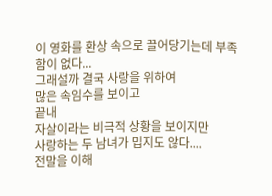이 영화를 환상 속으로 끌어당기는데 부족함이 없다...
그래설까 결국 사랑을 위하여
많은 속임수를 보이고
끝내
자살이라는 비극적 상황을 보이지만
사랑하는 두 남녀가 밉지도 않다....
전말을 이해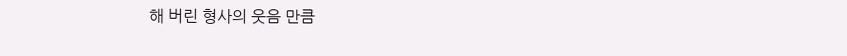해 버린 형사의 웃음 만큼